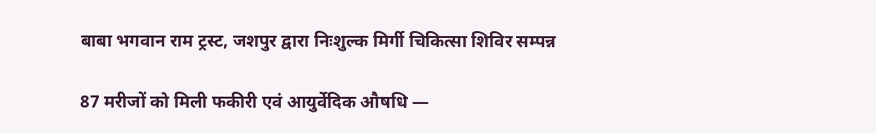बाबा भगवान राम ट्रस्ट, जशपुर द्वारा निःशुल्क मिर्गी चिकित्सा शिविर सम्पन्न

87 मरीजों को मिली फकीरी एवं आयुर्वेदिक औषधि —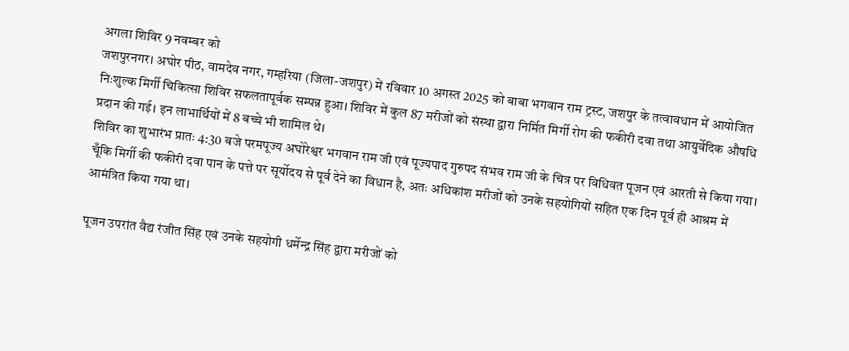अगला शिविर 9 नवम्बर को
जशपुरनगर। अघोर पीठ, वामदेव नगर, गम्हरिया (जिला-जशपुर) में रविवार 10 अगस्त 2025 को बाबा भगवान राम ट्रस्ट, जशपुर के तत्वावधान में आयोजित निःशुल्क मिर्गी चिकित्सा शिविर सफलतापूर्वक सम्पन्न हुआ। शिविर में कुल 87 मरीजों को संस्था द्वारा निर्मित मिर्गी रोग की फकीरी दवा तथा आयुर्वेदिक औषधि प्रदान की गई। इन लाभार्थियों में 8 बच्चे भी शामिल थे।
शिविर का शुभारंभ प्रातः 4:30 बजे परमपूज्य अघोरेश्वर भगवान राम जी एवं पूज्यपाद गुरुपद संभव राम जी के चित्र पर विधिवत पूजन एवं आरती से किया गया। चूँकि मिर्गी की फकीरी दवा पान के पत्ते पर सूर्योदय से पूर्व देने का विधान है, अतः अधिकांश मरीजों को उनके सहयोगियों सहित एक दिन पूर्व ही आश्रम में आमंत्रित किया गया था।

पूजन उपरांत वैद्य रंजीत सिंह एवं उनके सहयोगी धर्मेन्द्र सिंह द्वारा मरीजों को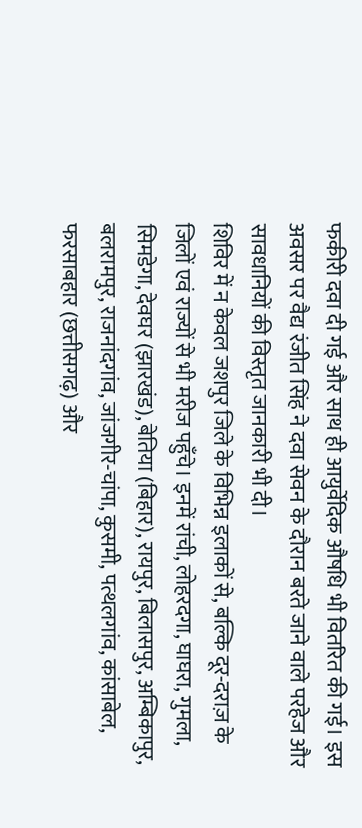फकीरी दवा दी गई और साथ ही आयुर्वेदिक औषधि भी वितरित की गई। इस अवसर पर वैद्य रंजीत सिंह ने दवा सेवन के दौरान बरते जाने वाले परहेज और सावधानियों की विस्तृत जानकारी भी दी।
शिविर में न केवल जशपुर जिले के विभिन्न इलाकों से, बल्कि दूर-दराज़ के जिलों एवं राज्यों से भी मरीज पहुँचे। इनमें रांची, लोहरदगा, घाघरा, गुमला, सिमडेगा, देवघर (झारखंड), बेतिया (बिहार), रायपुर, बिलासपुर, अम्बिकापुर, बलरामपुर, राजनांदगांव, जांजगीर-चांपा, कुसमी, पत्थलगांव, कांसाबेल, फरसाबहार (छत्तीसगढ़) और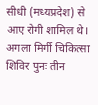सीधी (मध्यप्रदेश) से आए रोगी शामिल थे।
अगला मिर्गी चिकित्सा शिविर पुनः तीन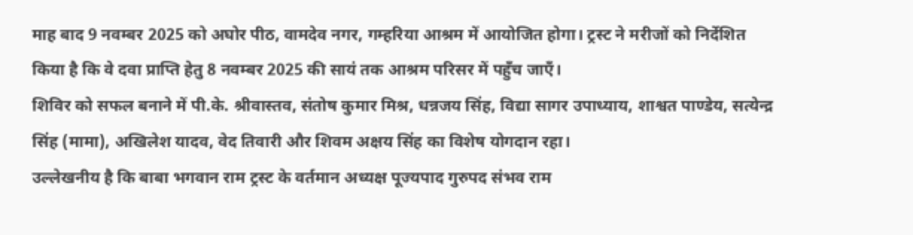माह बाद 9 नवम्बर 2025 को अघोर पीठ, वामदेव नगर, गम्हरिया आश्रम में आयोजित होगा। ट्रस्ट ने मरीजों को निर्देशित किया है कि वे दवा प्राप्ति हेतु 8 नवम्बर 2025 की सायं तक आश्रम परिसर में पहुँच जाएँ।
शिविर को सफल बनाने में पी.के. श्रीवास्तव, संतोष कुमार मिश्र, धन्नजय सिंह, विद्या सागर उपाध्याय, शाश्वत पाण्डेय, सत्येन्द्र सिंह (मामा), अखिलेश यादव, वेद तिवारी और शिवम अक्षय सिंह का विशेष योगदान रहा।
उल्लेखनीय है कि बाबा भगवान राम ट्रस्ट के वर्तमान अध्यक्ष पूज्यपाद गुरुपद संभव राम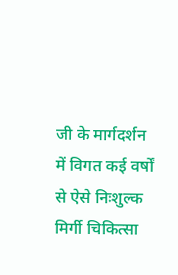जी के मार्गदर्शन में विगत कई वर्षों से ऐसे निःशुल्क मिर्गी चिकित्सा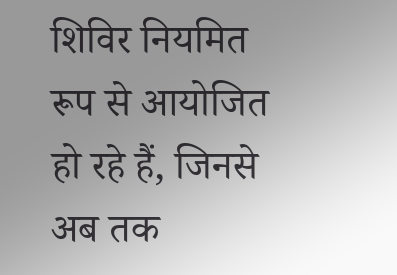शिविर नियमित रूप से आयोजित हो रहे हैं, जिनसे अब तक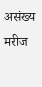असंख्य मरीज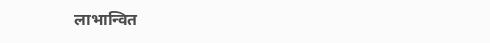लाभान्वित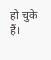हो चुके हैं।